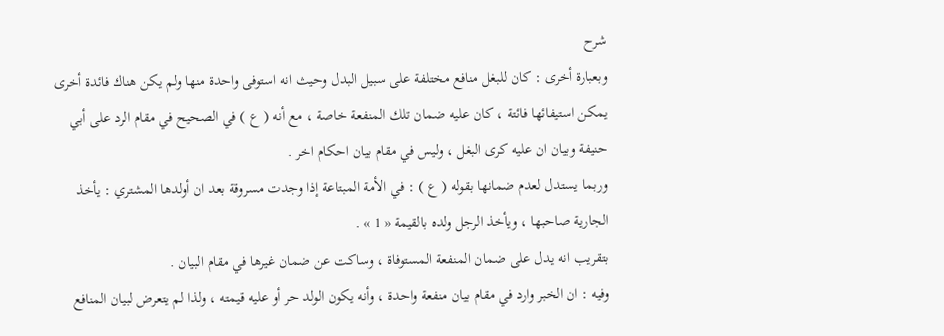شرح
وبعبارة أخرى : كان للبغل منافع مختلفة على سبيل البدل وحيث انه استوفى واحدة منها ولم يكن هناك فائدة أخرى يمكن استيفائها فائتة ، كان عليه ضمان تلك المنفعة خاصة ، مع أنه ( ع ) في الصحيح في مقام الرد على أبي حنيفة وبيان ان عليه كرى البغل ، وليس في مقام بيان احكام اخر .
وربما يستدل لعدم ضمانها بقوله ( ع ) : في الأمة المبتاعة إذا وجدت مسروقة بعد ان أولدها المشتري : يأخذ الجارية صاحبها ، ويأخذ الرجل ولده بالقيمة « 1 » .
بتقريب انه يدل على ضمان المنفعة المستوفاة ، وساكت عن ضمان غيرها في مقام البيان .
وفيه : ان الخبر وارد في مقام بيان منفعة واحدة ، وأنه يكون الولد حر أو عليه قيمته ، ولذا لم يتعرض لبيان المنافع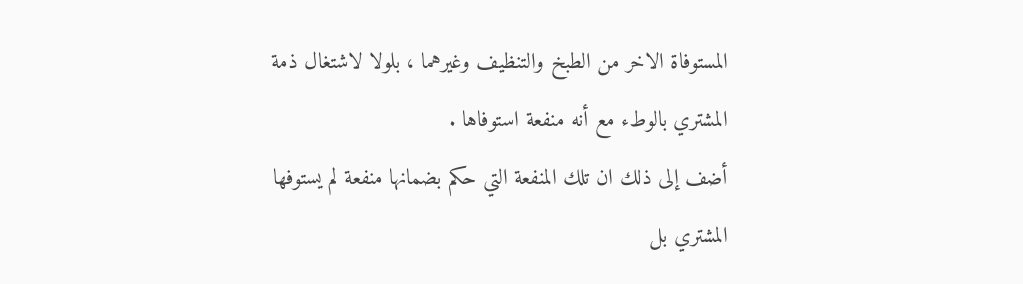المستوفاة الاخر من الطبخ والتنظيف وغيرهما ، بلولا لاشتغال ذمة المشتري بالوطء مع أنه منفعة استوفاها .
أضف إلى ذلك ان تلك المنفعة التي حكم بضمانها منفعة لم يستوفها المشتري بل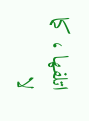اتلفها ، كما لا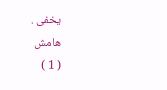يخفى .
هامش
( 1 )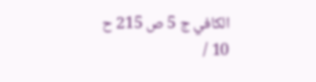الكافي ج 5 ص 215 ح 10 /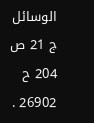الوسائل ج 21 ص 204 ح 26902 .